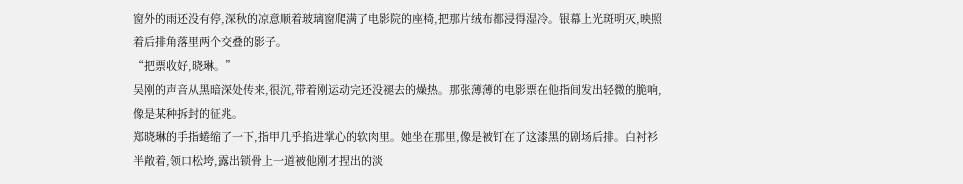窗外的雨还没有停,深秋的凉意顺着玻璃窗爬满了电影院的座椅,把那片绒布都浸得湿冷。银幕上光斑明灭,映照着后排角落里两个交叠的影子。
“把票收好,晓琳。”
吴刚的声音从黑暗深处传来,很沉,带着刚运动完还没褪去的燥热。那张薄薄的电影票在他指间发出轻微的脆响,像是某种拆封的征兆。
郑晓琳的手指蜷缩了一下,指甲几乎掐进掌心的软肉里。她坐在那里,像是被钉在了这漆黑的剧场后排。白衬衫半敞着,领口松垮,露出锁骨上一道被他刚才捏出的淡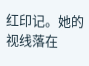红印记。她的视线落在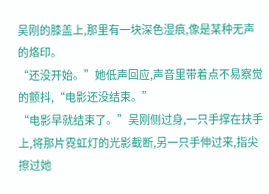吴刚的膝盖上,那里有一块深色湿痕,像是某种无声的烙印。
“还没开始。”她低声回应,声音里带着点不易察觉的颤抖,“电影还没结束。”
“电影早就结束了。”吴刚侧过身,一只手撑在扶手上,将那片霓虹灯的光影截断,另一只手伸过来,指尖擦过她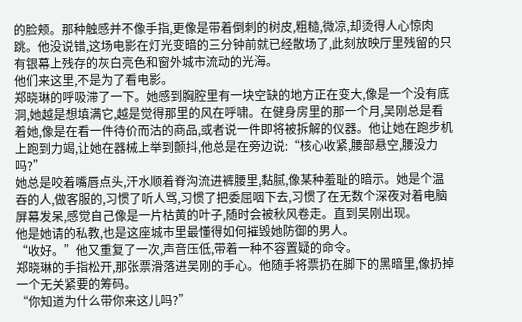的脸颊。那种触感并不像手指,更像是带着倒刺的树皮,粗糙,微凉,却烫得人心惊肉跳。他没说错,这场电影在灯光变暗的三分钟前就已经散场了,此刻放映厅里残留的只有银幕上残存的灰白亮色和窗外城市流动的光海。
他们来这里,不是为了看电影。
郑晓琳的呼吸滞了一下。她感到胸腔里有一块空缺的地方正在变大,像是一个没有底洞,她越是想填满它,越是觉得那里的风在呼啸。在健身房里的那一个月,吴刚总是看着她,像是在看一件待价而沽的商品,或者说一件即将被拆解的仪器。他让她在跑步机上跑到力竭,让她在器械上举到颤抖,他总是在旁边说:“核心收紧,腰部悬空,腰没力吗?”
她总是咬着嘴唇点头,汗水顺着脊沟流进裤腰里,黏腻,像某种羞耻的暗示。她是个温吞的人,做客服的,习惯了听人骂,习惯了把委屈咽下去,习惯了在无数个深夜对着电脑屏幕发呆,感觉自己像是一片枯黄的叶子,随时会被秋风卷走。直到吴刚出现。
他是她请的私教,也是这座城市里最懂得如何摧毁她防御的男人。
“收好。”他又重复了一次,声音压低,带着一种不容置疑的命令。
郑晓琳的手指松开,那张票滑落进吴刚的手心。他随手将票扔在脚下的黑暗里,像扔掉一个无关紧要的筹码。
“你知道为什么带你来这儿吗?”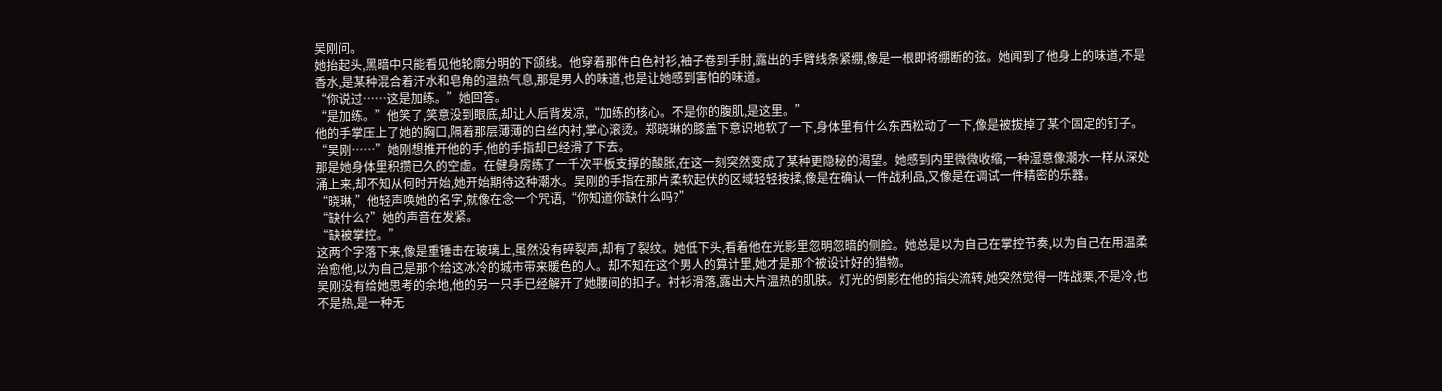吴刚问。
她抬起头,黑暗中只能看见他轮廓分明的下颌线。他穿着那件白色衬衫,袖子卷到手肘,露出的手臂线条紧绷,像是一根即将绷断的弦。她闻到了他身上的味道,不是香水,是某种混合着汗水和皂角的温热气息,那是男人的味道,也是让她感到害怕的味道。
“你说过……这是加练。”她回答。
“是加练。”他笑了,笑意没到眼底,却让人后背发凉,“加练的核心。不是你的腹肌,是这里。”
他的手掌压上了她的胸口,隔着那层薄薄的白丝内衬,掌心滚烫。郑晓琳的膝盖下意识地软了一下,身体里有什么东西松动了一下,像是被拔掉了某个固定的钉子。
“吴刚……”她刚想推开他的手,他的手指却已经滑了下去。
那是她身体里积攒已久的空虚。在健身房练了一千次平板支撑的酸胀,在这一刻突然变成了某种更隐秘的渴望。她感到内里微微收缩,一种湿意像潮水一样从深处涌上来,却不知从何时开始,她开始期待这种潮水。吴刚的手指在那片柔软起伏的区域轻轻按揉,像是在确认一件战利品,又像是在调试一件精密的乐器。
“晓琳,”他轻声唤她的名字,就像在念一个咒语,“你知道你缺什么吗?”
“缺什么?”她的声音在发紧。
“缺被掌控。”
这两个字落下来,像是重锤击在玻璃上,虽然没有碎裂声,却有了裂纹。她低下头,看着他在光影里忽明忽暗的侧脸。她总是以为自己在掌控节奏,以为自己在用温柔治愈他,以为自己是那个给这冰冷的城市带来暖色的人。却不知在这个男人的算计里,她才是那个被设计好的猎物。
吴刚没有给她思考的余地,他的另一只手已经解开了她腰间的扣子。衬衫滑落,露出大片温热的肌肤。灯光的倒影在他的指尖流转,她突然觉得一阵战栗,不是冷,也不是热,是一种无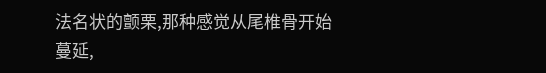法名状的颤栗,那种感觉从尾椎骨开始蔓延,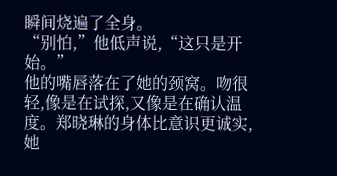瞬间烧遍了全身。
“别怕,”他低声说,“这只是开始。”
他的嘴唇落在了她的颈窝。吻很轻,像是在试探,又像是在确认温度。郑晓琳的身体比意识更诚实,她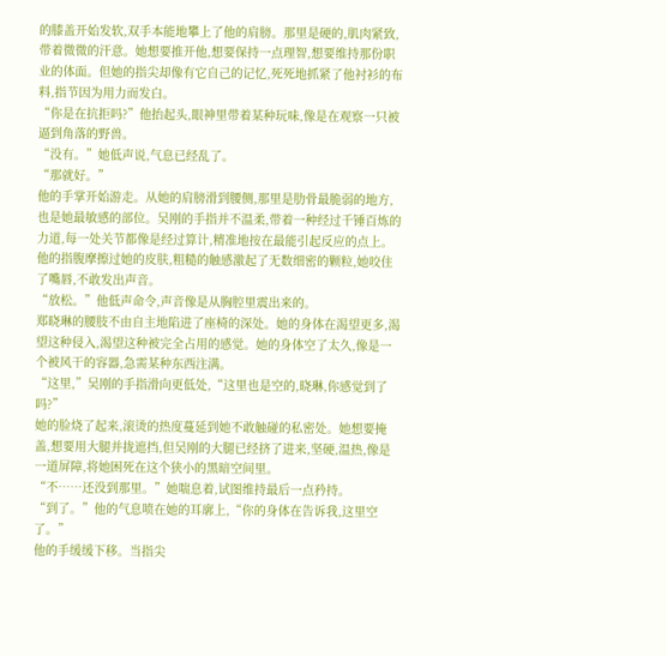的膝盖开始发软,双手本能地攀上了他的肩膀。那里是硬的,肌肉紧致,带着微微的汗意。她想要推开他,想要保持一点理智,想要维持那份职业的体面。但她的指尖却像有它自己的记忆,死死地抓紧了他衬衫的布料,指节因为用力而发白。
“你是在抗拒吗?”他抬起头,眼神里带着某种玩味,像是在观察一只被逼到角落的野兽。
“没有。”她低声说,气息已经乱了。
“那就好。”
他的手掌开始游走。从她的肩膀滑到腰侧,那里是肋骨最脆弱的地方,也是她最敏感的部位。吴刚的手指并不温柔,带着一种经过千锤百炼的力道,每一处关节都像是经过算计,精准地按在最能引起反应的点上。他的指腹摩擦过她的皮肤,粗糙的触感激起了无数细密的颗粒,她咬住了嘴唇,不敢发出声音。
“放松。”他低声命令,声音像是从胸腔里震出来的。
郑晓琳的腰肢不由自主地陷进了座椅的深处。她的身体在渴望更多,渴望这种侵入,渴望这种被完全占用的感觉。她的身体空了太久,像是一个被风干的容器,急需某种东西注满。
“这里,”吴刚的手指滑向更低处,“这里也是空的,晓琳,你感觉到了吗?”
她的脸烧了起来,滚烫的热度蔓延到她不敢触碰的私密处。她想要掩盖,想要用大腿并拢遮挡,但吴刚的大腿已经挤了进来,坚硬,温热,像是一道屏障,将她困死在这个狭小的黑暗空间里。
“不……还没到那里。”她喘息着,试图维持最后一点矜持。
“到了。”他的气息喷在她的耳廓上,“你的身体在告诉我,这里空了。”
他的手缓缓下移。当指尖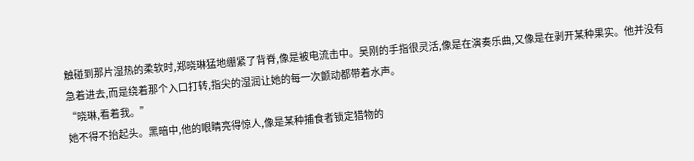触碰到那片湿热的柔软时,郑晓琳猛地绷紧了背脊,像是被电流击中。吴刚的手指很灵活,像是在演奏乐曲,又像是在剥开某种果实。他并没有急着进去,而是绕着那个入口打转,指尖的湿润让她的每一次颤动都带着水声。
“晓琳,看着我。”
她不得不抬起头。黑暗中,他的眼睛亮得惊人,像是某种捕食者锁定猎物的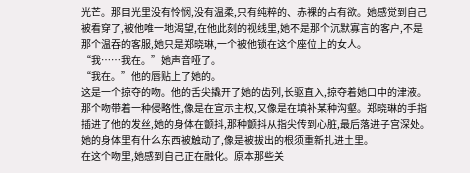光芒。那目光里没有怜悯,没有温柔,只有纯粹的、赤裸的占有欲。她感觉到自己被看穿了,被他唯一地渴望,在他此刻的视线里,她不是那个沉默寡言的客户,不是那个温吞的客服,她只是郑晓琳,一个被他锁在这个座位上的女人。
“我……我在。”她声音哑了。
“我在。”他的唇贴上了她的。
这是一个掠夺的吻。他的舌尖撬开了她的齿列,长驱直入,掠夺着她口中的津液。那个吻带着一种侵略性,像是在宣示主权,又像是在填补某种沟壑。郑晓琳的手指插进了他的发丝,她的身体在颤抖,那种颤抖从指尖传到心脏,最后落进子宫深处。她的身体里有什么东西被触动了,像是被拔出的根须重新扎进土里。
在这个吻里,她感到自己正在融化。原本那些关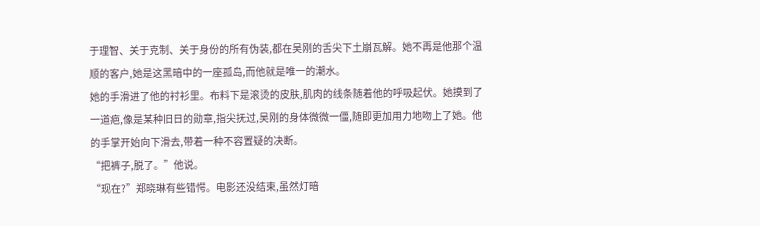于理智、关于克制、关于身份的所有伪装,都在吴刚的舌尖下土崩瓦解。她不再是他那个温顺的客户,她是这黑暗中的一座孤岛,而他就是唯一的潮水。
她的手滑进了他的衬衫里。布料下是滚烫的皮肤,肌肉的线条随着他的呼吸起伏。她摸到了一道疤,像是某种旧日的勋章,指尖抚过,吴刚的身体微微一僵,随即更加用力地吻上了她。他的手掌开始向下滑去,带着一种不容置疑的决断。
“把裤子,脱了。”他说。
“现在?”郑晓琳有些错愕。电影还没结束,虽然灯暗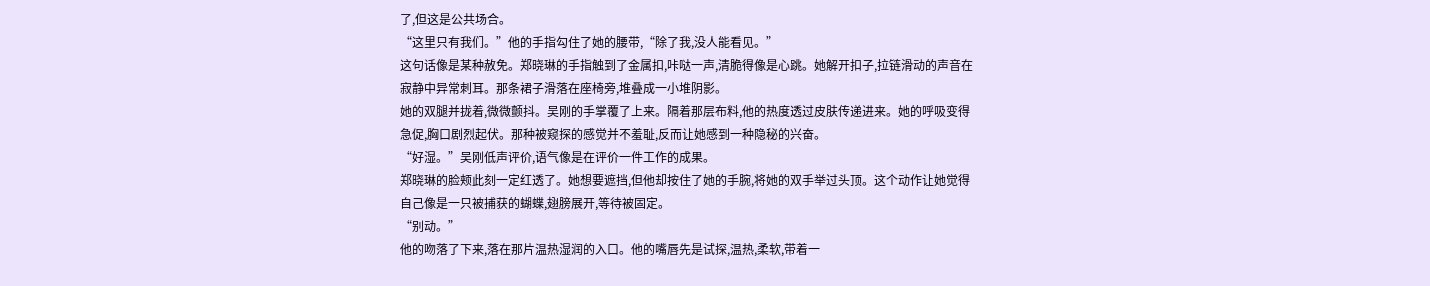了,但这是公共场合。
“这里只有我们。”他的手指勾住了她的腰带,“除了我,没人能看见。”
这句话像是某种赦免。郑晓琳的手指触到了金属扣,咔哒一声,清脆得像是心跳。她解开扣子,拉链滑动的声音在寂静中异常刺耳。那条裙子滑落在座椅旁,堆叠成一小堆阴影。
她的双腿并拢着,微微颤抖。吴刚的手掌覆了上来。隔着那层布料,他的热度透过皮肤传递进来。她的呼吸变得急促,胸口剧烈起伏。那种被窥探的感觉并不羞耻,反而让她感到一种隐秘的兴奋。
“好湿。”吴刚低声评价,语气像是在评价一件工作的成果。
郑晓琳的脸颊此刻一定红透了。她想要遮挡,但他却按住了她的手腕,将她的双手举过头顶。这个动作让她觉得自己像是一只被捕获的蝴蝶,翅膀展开,等待被固定。
“别动。”
他的吻落了下来,落在那片温热湿润的入口。他的嘴唇先是试探,温热,柔软,带着一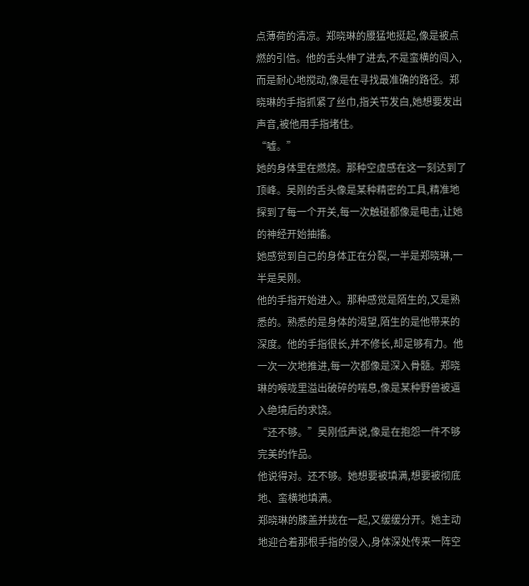点薄荷的清凉。郑晓琳的腰猛地挺起,像是被点燃的引信。他的舌头伸了进去,不是蛮横的闯入,而是耐心地搅动,像是在寻找最准确的路径。郑晓琳的手指抓紧了丝巾,指关节发白,她想要发出声音,被他用手指堵住。
“嘘。”
她的身体里在燃烧。那种空虚感在这一刻达到了顶峰。吴刚的舌头像是某种精密的工具,精准地探到了每一个开关,每一次触碰都像是电击,让她的神经开始抽搐。
她感觉到自己的身体正在分裂,一半是郑晓琳,一半是吴刚。
他的手指开始进入。那种感觉是陌生的,又是熟悉的。熟悉的是身体的渴望,陌生的是他带来的深度。他的手指很长,并不修长,却足够有力。他一次一次地推进,每一次都像是深入骨髓。郑晓琳的喉咙里溢出破碎的喘息,像是某种野兽被逼入绝境后的求饶。
“还不够。”吴刚低声说,像是在抱怨一件不够完美的作品。
他说得对。还不够。她想要被填满,想要被彻底地、蛮横地填满。
郑晓琳的膝盖并拢在一起,又缓缓分开。她主动地迎合着那根手指的侵入,身体深处传来一阵空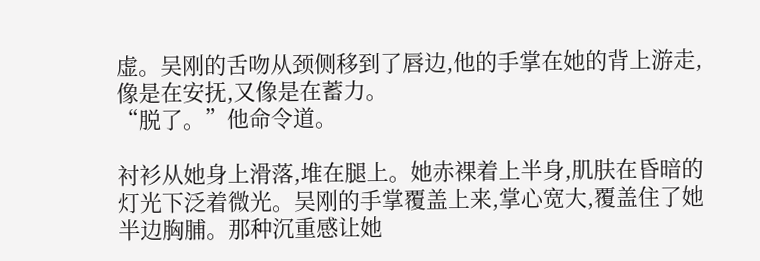虚。吴刚的舌吻从颈侧移到了唇边,他的手掌在她的背上游走,像是在安抚,又像是在蓄力。
“脱了。”他命令道。

衬衫从她身上滑落,堆在腿上。她赤裸着上半身,肌肤在昏暗的灯光下泛着微光。吴刚的手掌覆盖上来,掌心宽大,覆盖住了她半边胸脯。那种沉重感让她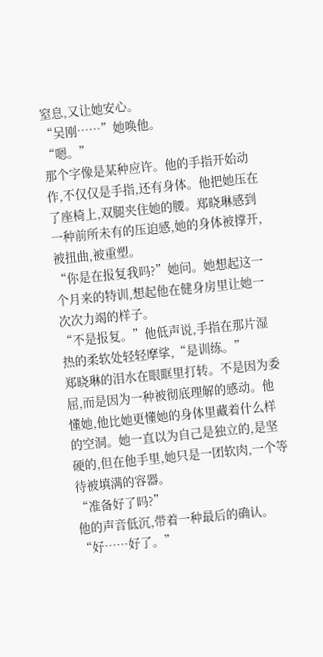窒息,又让她安心。
“吴刚……”她唤他。
“嗯。”
那个字像是某种应许。他的手指开始动作,不仅仅是手指,还有身体。他把她压在了座椅上,双腿夹住她的腰。郑晓琳感到一种前所未有的压迫感,她的身体被撑开,被扭曲,被重塑。
“你是在报复我吗?”她问。她想起这一个月来的特训,想起他在健身房里让她一次次力竭的样子。
“不是报复。”他低声说,手指在那片湿热的柔软处轻轻摩挲,“是训练。”
郑晓琳的泪水在眼眶里打转。不是因为委屈,而是因为一种被彻底理解的感动。他懂她,他比她更懂她的身体里藏着什么样的空洞。她一直以为自己是独立的,是坚硬的,但在他手里,她只是一团软肉,一个等待被填满的容器。
“准备好了吗?”
他的声音低沉,带着一种最后的确认。
“好……好了。”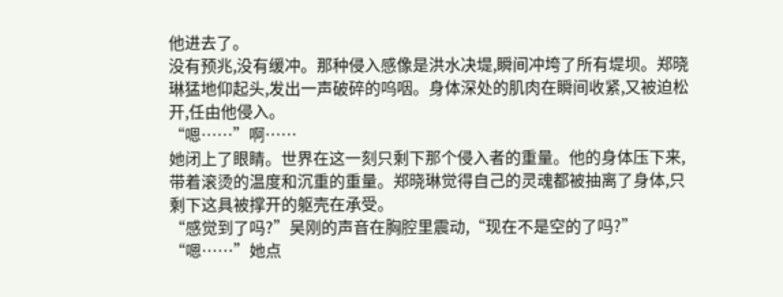他进去了。
没有预兆,没有缓冲。那种侵入感像是洪水决堤,瞬间冲垮了所有堤坝。郑晓琳猛地仰起头,发出一声破碎的呜咽。身体深处的肌肉在瞬间收紧,又被迫松开,任由他侵入。
“嗯……”啊……
她闭上了眼睛。世界在这一刻只剩下那个侵入者的重量。他的身体压下来,带着滚烫的温度和沉重的重量。郑晓琳觉得自己的灵魂都被抽离了身体,只剩下这具被撑开的躯壳在承受。
“感觉到了吗?”吴刚的声音在胸腔里震动,“现在不是空的了吗?”
“嗯……”她点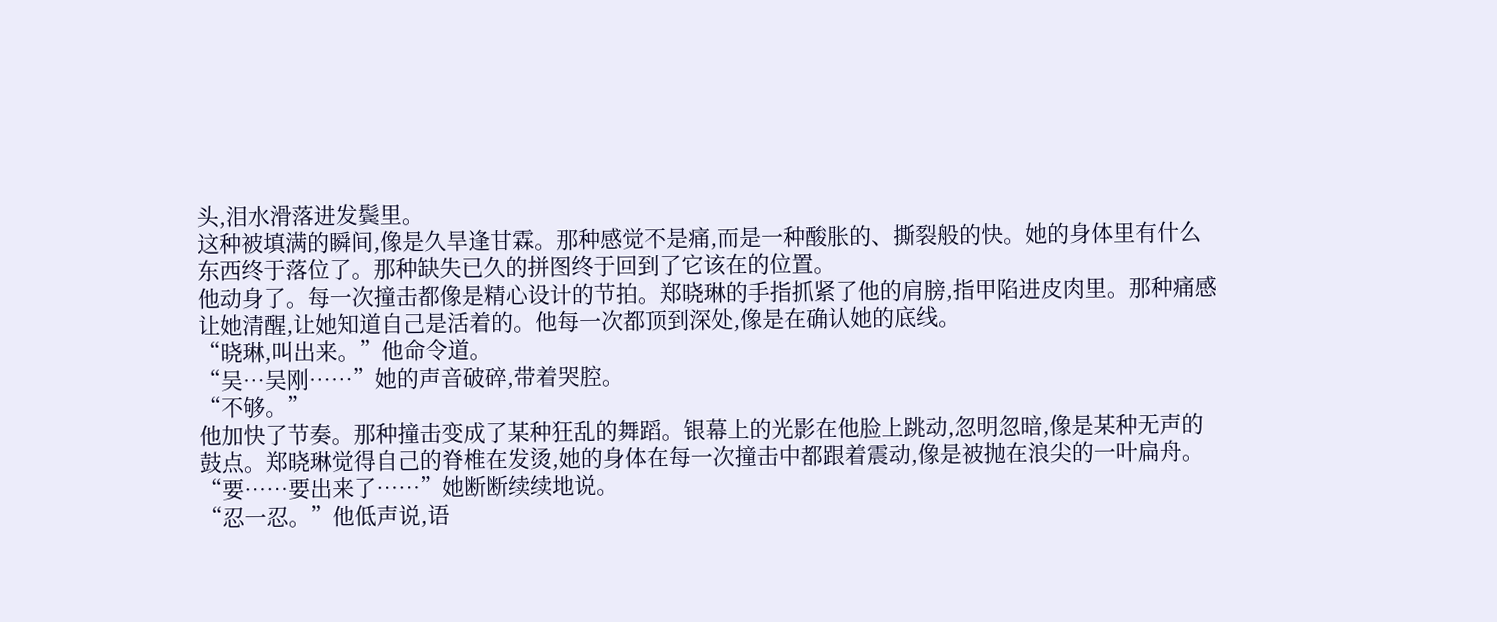头,泪水滑落进发鬓里。
这种被填满的瞬间,像是久旱逢甘霖。那种感觉不是痛,而是一种酸胀的、撕裂般的快。她的身体里有什么东西终于落位了。那种缺失已久的拼图终于回到了它该在的位置。
他动身了。每一次撞击都像是精心设计的节拍。郑晓琳的手指抓紧了他的肩膀,指甲陷进皮肉里。那种痛感让她清醒,让她知道自己是活着的。他每一次都顶到深处,像是在确认她的底线。
“晓琳,叫出来。”他命令道。
“吴…吴刚……”她的声音破碎,带着哭腔。
“不够。”
他加快了节奏。那种撞击变成了某种狂乱的舞蹈。银幕上的光影在他脸上跳动,忽明忽暗,像是某种无声的鼓点。郑晓琳觉得自己的脊椎在发烫,她的身体在每一次撞击中都跟着震动,像是被抛在浪尖的一叶扁舟。
“要……要出来了……”她断断续续地说。
“忍一忍。”他低声说,语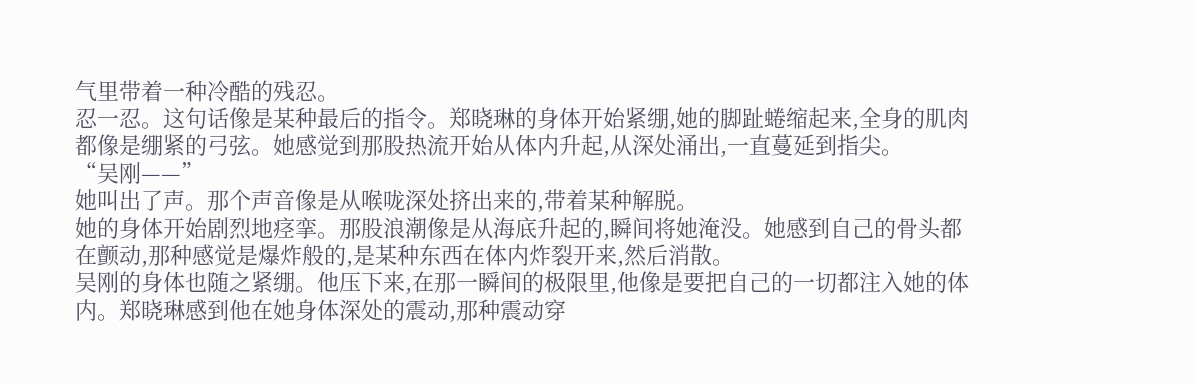气里带着一种冷酷的残忍。
忍一忍。这句话像是某种最后的指令。郑晓琳的身体开始紧绷,她的脚趾蜷缩起来,全身的肌肉都像是绷紧的弓弦。她感觉到那股热流开始从体内升起,从深处涌出,一直蔓延到指尖。
“吴刚——”
她叫出了声。那个声音像是从喉咙深处挤出来的,带着某种解脱。
她的身体开始剧烈地痉挛。那股浪潮像是从海底升起的,瞬间将她淹没。她感到自己的骨头都在颤动,那种感觉是爆炸般的,是某种东西在体内炸裂开来,然后消散。
吴刚的身体也随之紧绷。他压下来,在那一瞬间的极限里,他像是要把自己的一切都注入她的体内。郑晓琳感到他在她身体深处的震动,那种震动穿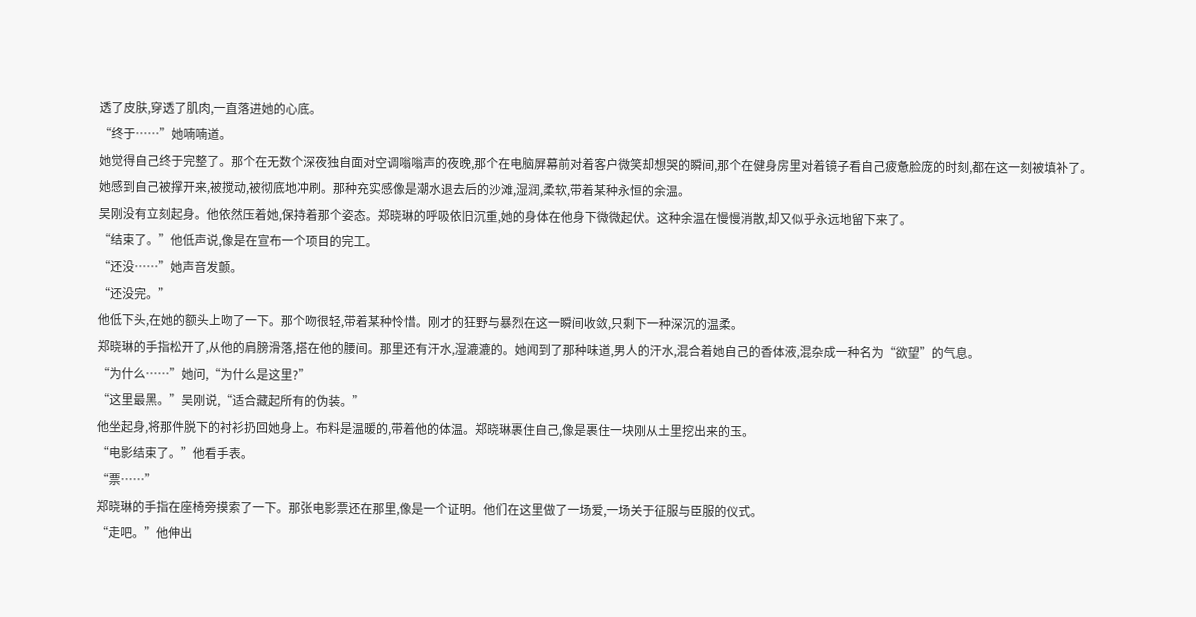透了皮肤,穿透了肌肉,一直落进她的心底。
“终于……”她喃喃道。
她觉得自己终于完整了。那个在无数个深夜独自面对空调嗡嗡声的夜晚,那个在电脑屏幕前对着客户微笑却想哭的瞬间,那个在健身房里对着镜子看自己疲惫脸庞的时刻,都在这一刻被填补了。
她感到自己被撑开来,被搅动,被彻底地冲刷。那种充实感像是潮水退去后的沙滩,湿润,柔软,带着某种永恒的余温。
吴刚没有立刻起身。他依然压着她,保持着那个姿态。郑晓琳的呼吸依旧沉重,她的身体在他身下微微起伏。这种余温在慢慢消散,却又似乎永远地留下来了。
“结束了。”他低声说,像是在宣布一个项目的完工。
“还没……”她声音发颤。
“还没完。”
他低下头,在她的额头上吻了一下。那个吻很轻,带着某种怜惜。刚才的狂野与暴烈在这一瞬间收敛,只剩下一种深沉的温柔。
郑晓琳的手指松开了,从他的肩膀滑落,搭在他的腰间。那里还有汗水,湿漉漉的。她闻到了那种味道,男人的汗水,混合着她自己的香体液,混杂成一种名为“欲望”的气息。
“为什么……”她问,“为什么是这里?”
“这里最黑。”吴刚说,“适合藏起所有的伪装。”
他坐起身,将那件脱下的衬衫扔回她身上。布料是温暖的,带着他的体温。郑晓琳裹住自己,像是裹住一块刚从土里挖出来的玉。
“电影结束了。”他看手表。
“票……”
郑晓琳的手指在座椅旁摸索了一下。那张电影票还在那里,像是一个证明。他们在这里做了一场爱,一场关于征服与臣服的仪式。
“走吧。”他伸出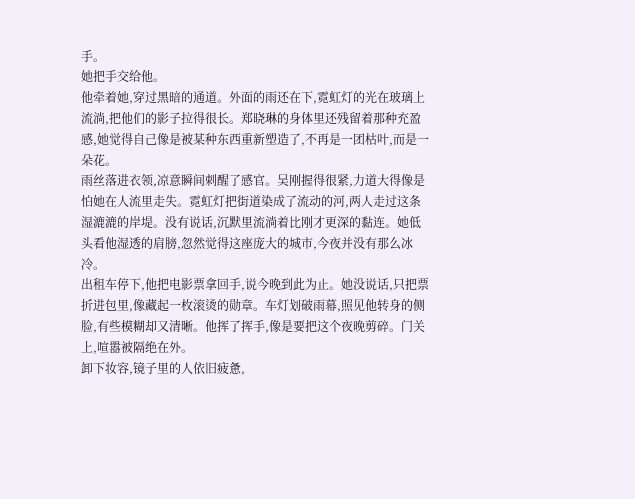手。
她把手交给他。
他牵着她,穿过黑暗的通道。外面的雨还在下,霓虹灯的光在玻璃上流淌,把他们的影子拉得很长。郑晓琳的身体里还残留着那种充盈感,她觉得自己像是被某种东西重新塑造了,不再是一团枯叶,而是一朵花。
雨丝落进衣领,凉意瞬间刺醒了感官。吴刚握得很紧,力道大得像是怕她在人流里走失。霓虹灯把街道染成了流动的河,两人走过这条湿漉漉的岸堤。没有说话,沉默里流淌着比刚才更深的黏连。她低头看他湿透的肩膀,忽然觉得这座庞大的城市,今夜并没有那么冰冷。
出租车停下,他把电影票拿回手,说今晚到此为止。她没说话,只把票折进包里,像藏起一枚滚烫的勋章。车灯划破雨幕,照见他转身的侧脸,有些模糊却又清晰。他挥了挥手,像是要把这个夜晚剪碎。门关上,喧嚣被隔绝在外。
卸下妆容,镜子里的人依旧疲惫,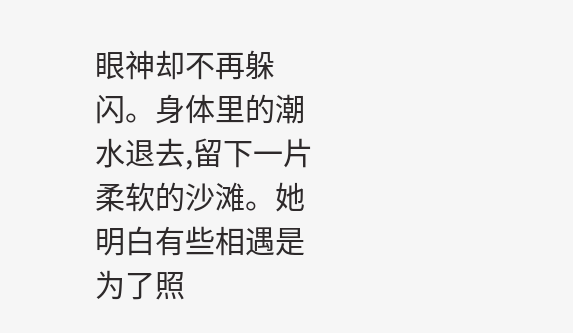眼神却不再躲闪。身体里的潮水退去,留下一片柔软的沙滩。她明白有些相遇是为了照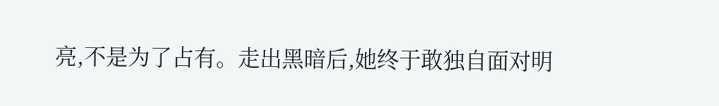亮,不是为了占有。走出黑暗后,她终于敢独自面对明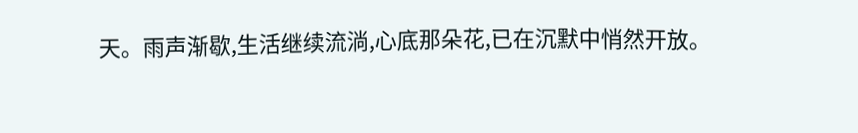天。雨声渐歇,生活继续流淌,心底那朵花,已在沉默中悄然开放。